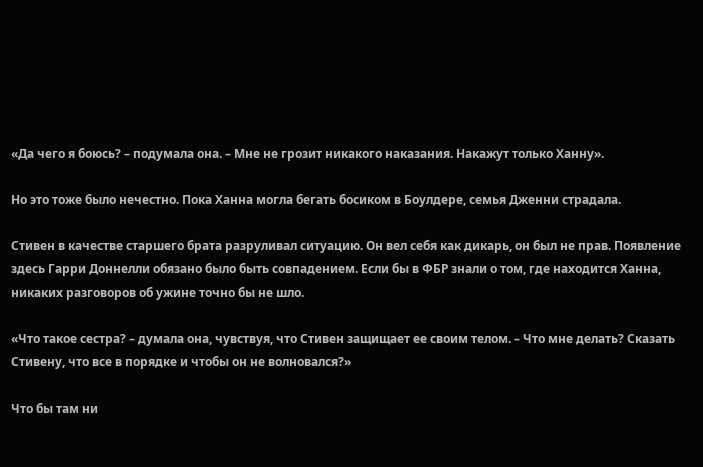«Да чего я боюсь? – подумала она. – Мне не грозит никакого наказания. Накажут только Ханну».

Но это тоже было нечестно. Пока Ханна могла бегать босиком в Боулдере, семья Дженни страдала.

Стивен в качестве старшего брата разруливал ситуацию. Он вел себя как дикарь, он был не прав. Появление здесь Гарри Доннелли обязано было быть совпадением. Если бы в ФБР знали о том, где находится Ханна, никаких разговоров об ужине точно бы не шло.

«Что такое сестра? – думала она, чувствуя, что Стивен защищает ее своим телом. – Что мне делать? Сказать Стивену, что все в порядке и чтобы он не волновался?»

Что бы там ни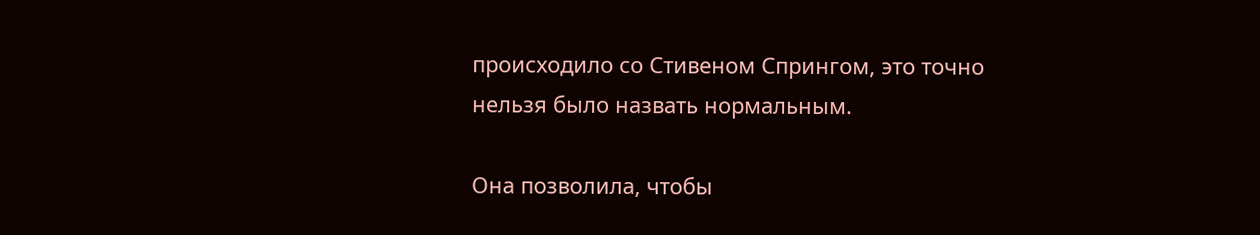происходило со Стивеном Спрингом, это точно нельзя было назвать нормальным.

Она позволила, чтобы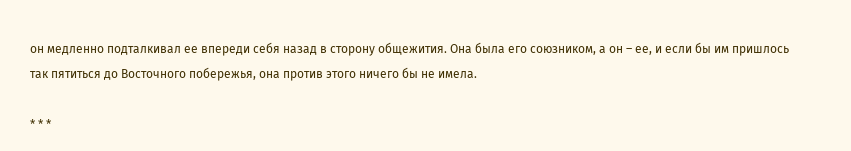он медленно подталкивал ее впереди себя назад в сторону общежития. Она была его союзником, а он – ее, и если бы им пришлось так пятиться до Восточного побережья, она против этого ничего бы не имела.

* * *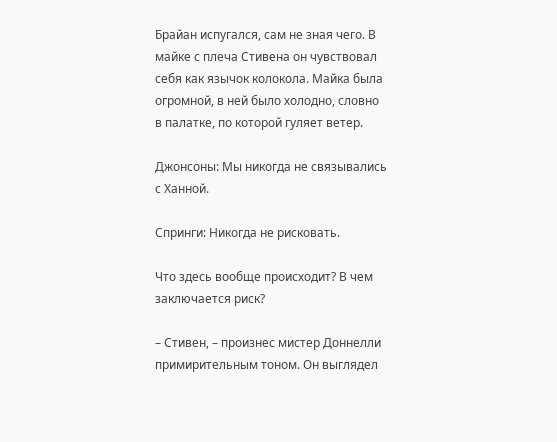Брайан испугался, сам не зная чего. В майке с плеча Стивена он чувствовал себя как язычок колокола. Майка была огромной, в ней было холодно, словно в палатке, по которой гуляет ветер.

Джонсоны: Мы никогда не связывались с Ханной.

Спринги: Никогда не рисковать.

Что здесь вообще происходит? В чем заключается риск?

– Стивен, – произнес мистер Доннелли примирительным тоном. Он выглядел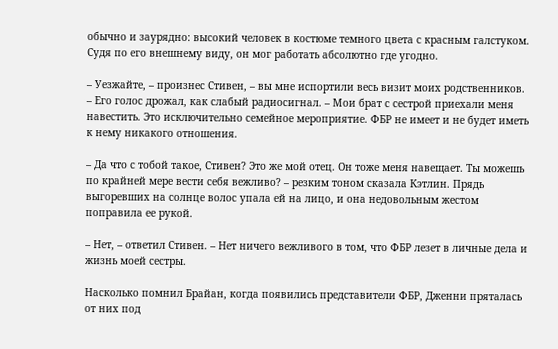обычно и заурядно: высокий человек в костюме темного цвета с красным галстуком. Судя по его внешнему виду, он мог работать абсолютно где угодно.

– Уезжайте, – произнес Стивен, – вы мне испортили весь визит моих родственников. – Его голос дрожал, как слабый радиосигнал. – Мои брат с сестрой приехали меня навестить. Это исключительно семейное мероприятие. ФБР не имеет и не будет иметь к нему никакого отношения.

– Да что с тобой такое, Стивен? Это же мой отец. Он тоже меня навещает. Ты можешь по крайней мере вести себя вежливо? – резким тоном сказала Кэтлин. Прядь выгоревших на солнце волос упала ей на лицо, и она недовольным жестом поправила ее рукой.

– Нет, – ответил Стивен. – Нет ничего вежливого в том, что ФБР лезет в личные дела и жизнь моей сестры.

Насколько помнил Брайан, когда появились представители ФБР, Дженни пряталась от них под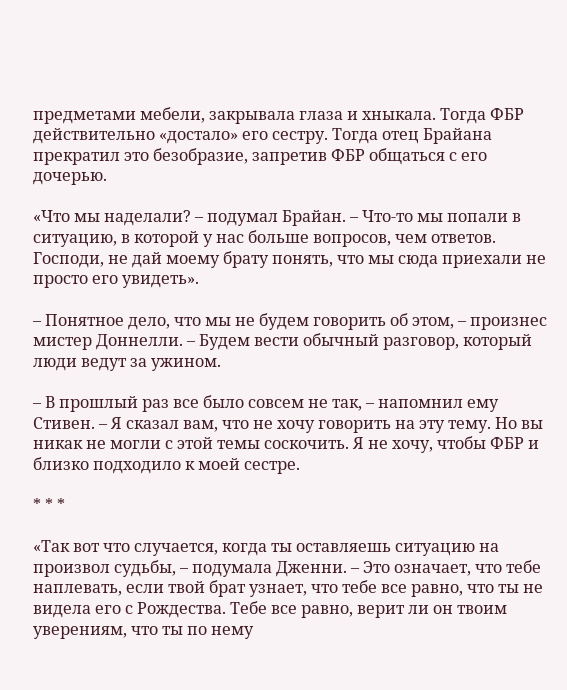предметами мебели, закрывала глаза и хныкала. Тогда ФБР действительно «достало» его сестру. Тогда отец Брайана прекратил это безобразие, запретив ФБР общаться с его дочерью.

«Что мы наделали? – подумал Брайан. – Что-то мы попали в ситуацию, в которой у нас больше вопросов, чем ответов. Господи, не дай моему брату понять, что мы сюда приехали не просто его увидеть».

– Понятное дело, что мы не будем говорить об этом, – произнес мистер Доннелли. – Будем вести обычный разговор, который люди ведут за ужином.

– В прошлый раз все было совсем не так, – напомнил ему Стивен. – Я сказал вам, что не хочу говорить на эту тему. Но вы никак не могли с этой темы соскочить. Я не хочу, чтобы ФБР и близко подходило к моей сестре.

* * *

«Так вот что случается, когда ты оставляешь ситуацию на произвол судьбы, – подумала Дженни. – Это означает, что тебе наплевать, если твой брат узнает, что тебе все равно, что ты не видела его с Рождества. Тебе все равно, верит ли он твоим уверениям, что ты по нему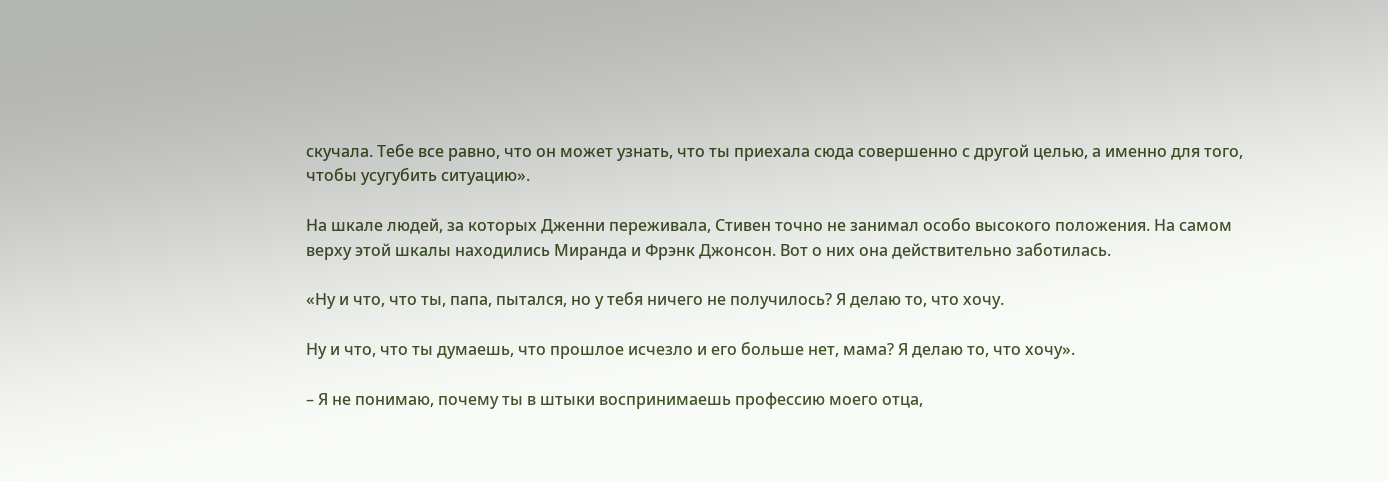скучала. Тебе все равно, что он может узнать, что ты приехала сюда совершенно с другой целью, а именно для того, чтобы усугубить ситуацию».

На шкале людей, за которых Дженни переживала, Стивен точно не занимал особо высокого положения. На самом верху этой шкалы находились Миранда и Фрэнк Джонсон. Вот о них она действительно заботилась.

«Ну и что, что ты, папа, пытался, но у тебя ничего не получилось? Я делаю то, что хочу.

Ну и что, что ты думаешь, что прошлое исчезло и его больше нет, мама? Я делаю то, что хочу».

– Я не понимаю, почему ты в штыки воспринимаешь профессию моего отца,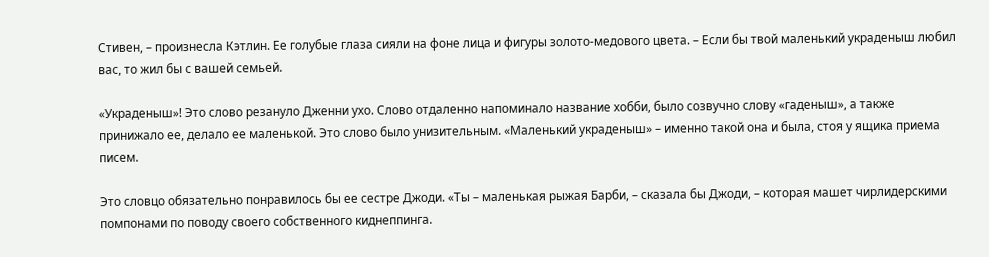Стивен, – произнесла Кэтлин. Ее голубые глаза сияли на фоне лица и фигуры золото-медового цвета. – Если бы твой маленький украденыш любил вас, то жил бы с вашей семьей.

«Украденыш»! Это слово резануло Дженни ухо. Слово отдаленно напоминало название хобби, было созвучно слову «гаденыш», а также принижало ее, делало ее маленькой. Это слово было унизительным. «Маленький украденыш» – именно такой она и была, стоя у ящика приема писем.

Это словцо обязательно понравилось бы ее сестре Джоди. «Ты – маленькая рыжая Барби, – сказала бы Джоди, – которая машет чирлидерскими помпонами по поводу своего собственного киднеппинга.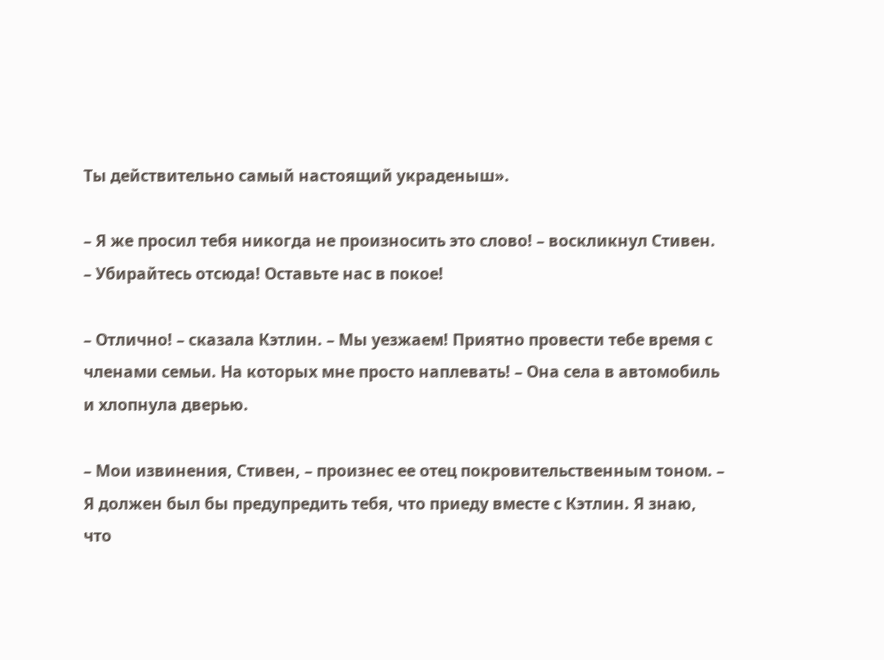Ты действительно самый настоящий украденыш».

– Я же просил тебя никогда не произносить это слово! – воскликнул Стивен. – Убирайтесь отсюда! Оставьте нас в покое!

– Отлично! – сказала Кэтлин. – Мы уезжаем! Приятно провести тебе время с членами семьи. На которых мне просто наплевать! – Она села в автомобиль и хлопнула дверью.

– Мои извинения, Стивен, – произнес ее отец покровительственным тоном. – Я должен был бы предупредить тебя, что приеду вместе с Кэтлин. Я знаю, что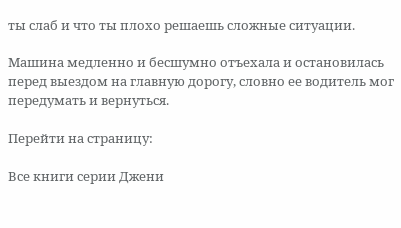ты слаб и что ты плохо решаешь сложные ситуации.

Машина медленно и бесшумно отъехала и остановилась перед выездом на главную дорогу, словно ее водитель мог передумать и вернуться.

Перейти на страницу:

Все книги серии Джени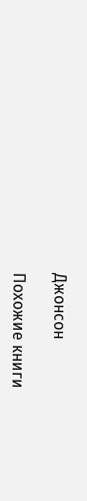Джонсон

Похожие книги